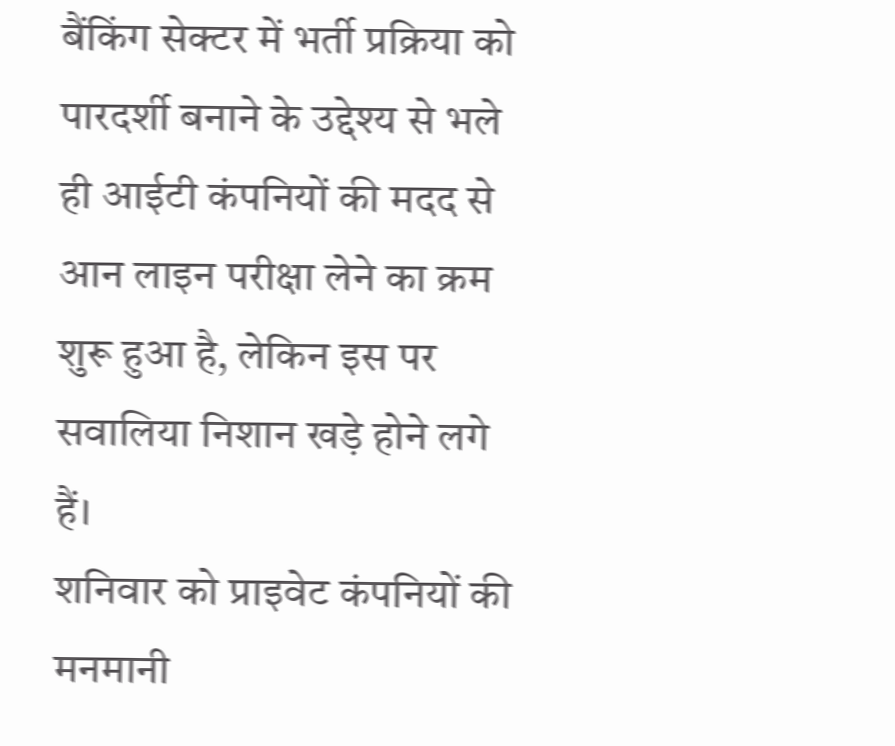बैंकिंग सेक्टर में भर्ती प्रक्रिया को पारदर्शी बनाने के उद्देश्य से भले ही आईटी कंपनियों की मदद से आन लाइन परीक्षा लेने का क्रम शुरू हुआ है, लेकिन इस पर सवालिया निशान खड़े होने लगे हैं।
शनिवार को प्राइवेट कंपनियों की मनमानी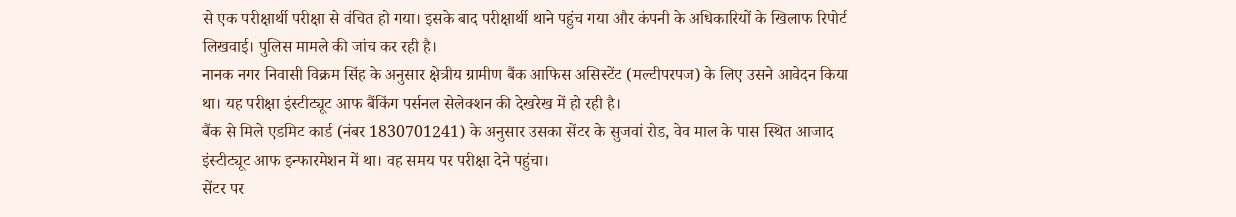से एक परीक्षार्थी परीक्षा से वंचित हो गया। इसके बाद परीक्षार्थी थाने पहुंच गया और कंपनी के अधिकारियों के खिलाफ रिपोर्ट लिखवाई। पुलिस मामले की जांच कर रही है।
नानक नगर निवासी विक्रम सिंह के अनुसार क्षेत्रीय ग्रामीण बैंक आफिस असिस्टेंट (मल्टीपरपज) के लिए उसने आवेदन किया था। यह परीक्षा इंस्टीट्यूट आफ बैंकिंग पर्सनल सेलेक्शन की देखरेख में हो रही है।
बैंक से मिले एडमिट कार्ड (नंबर 1830701241) के अनुसार उसका सेंटर के सुजवां रोड, वेव माल के पास स्थित आजाद इंस्टीट्यूट आफ इन्फारमेशन में था। वह समय पर परीक्षा देने पहुंचा।
सेंटर पर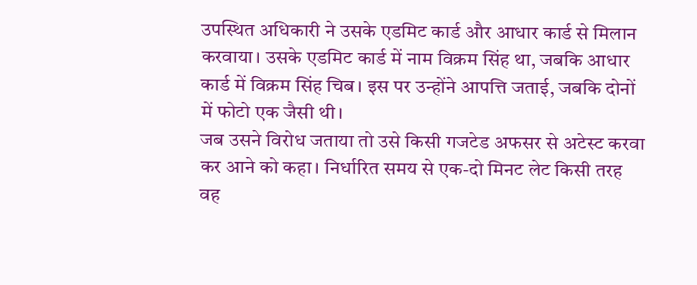उपस्थित अधिकारी ने उसके एडमिट कार्ड और आधार कार्ड से मिलान करवाया। उसके एडमिट कार्ड में नाम विक्रम सिंह था, जबकि आधार कार्ड में विक्रम सिंह चिब। इस पर उन्होंने आपत्ति जताई, जबकि दोनों में फोटो एक जैसी थी।
जब उसने विरोध जताया तो उसे किसी गजटेड अफसर से अटेस्ट करवा कर आने को कहा। निर्धारित समय से एक-दो मिनट लेट किसी तरह वह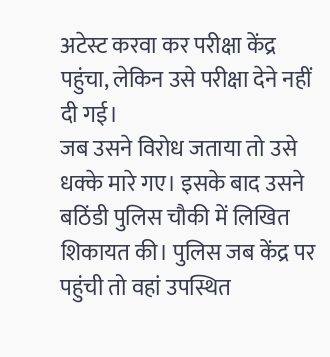अटेस्ट करवा कर परीक्षा केंद्र पहुंचा, लेकिन उसे परीक्षा देने नहीं दी गई।
जब उसने विरोध जताया तो उसे धक्के मारे गए। इसके बाद उसने बठिंडी पुलिस चौकी में लिखित शिकायत की। पुलिस जब केंद्र पर पहुंची तो वहां उपस्थित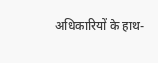अधिकारियों के हाथ-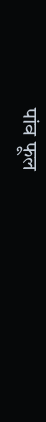पांव फूल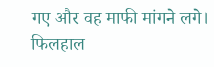गए और वह माफी मांगने लगे। फिलहाल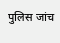पुलिस जांच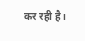कर रही है।